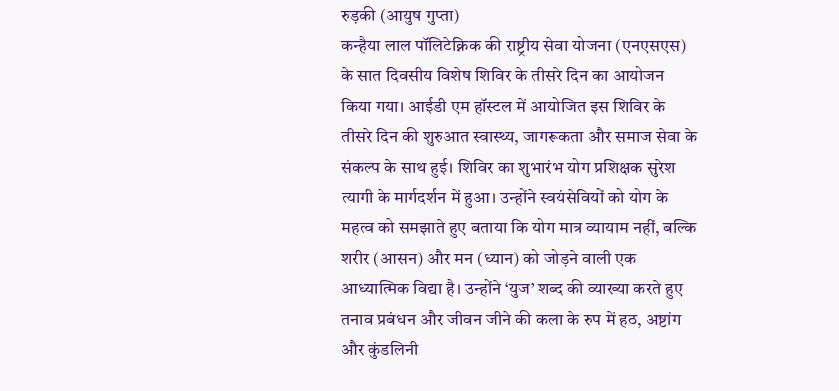रुड़की (आयुष गुप्ता)
कन्हैया लाल पॉलिटेक्निक की राष्ट्रीय सेवा योजना (एनएसएस) के सात दिवसीय विशेष शिविर के तीसरे दिन का आयोजन किया गया। आईडी एम हॉस्टल में आयोजित इस शिविर के तीसरे दिन की शुरुआत स्वास्थ्य, जागरूकता और समाज सेवा के संकल्प के साथ हुई। शिविर का शुभारंभ योग प्रशिक्षक सुरेश त्यागी के मार्गदर्शन में हुआ। उन्होंने स्वयंसेवियों को योग के महत्व को समझाते हुए बताया कि योग मात्र व्यायाम नहीं, बल्कि शरीर (आसन) और मन (ध्यान) को जोड़ने वाली एक आध्यात्मिक विद्या है। उन्होंने ‘युज’ शब्द की व्याख्या करते हुए तनाव प्रबंधन और जीवन जीने की कला के रुप में हठ, अष्टांग और कुंडलिनी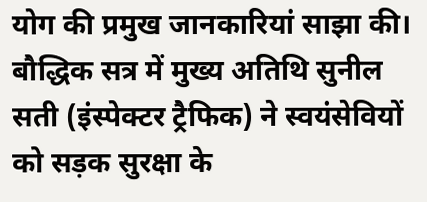योग की प्रमुख जानकारियां साझा की।
बौद्धिक सत्र में मुख्य अतिथि सुनील सती (इंस्पेक्टर ट्रैफिक) ने स्वयंसेवियों को सड़क सुरक्षा के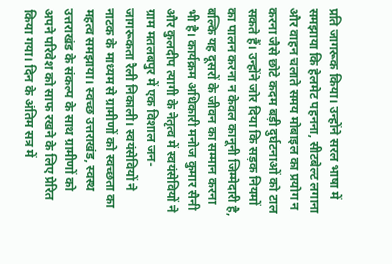प्रति जागरूक किया। उन्होंने सरल भाषा में समझाया कि हेलमेट पहनना, सीटबेल्ट लगाना और वाहन चलाते समय मोबाइल का प्रयोग न करना जैसे छोटे कदम बड़ी दुर्घटनाओं को टाल सकते हैं। उन्होंने जोर दिया कि सड़क नियमों का पालन करना न केवल कानूनी जिम्मेदारी है, बल्कि यह दूसरों के जीवन का सम्मान करना भी है। कार्यक्रम अधिकारी मनोज कुमार सैनी और कुलदीप त्यागी के नेतृत्व में स्वयंसेवियों ने ग्राम मतलबपुर में एक विशाल जन-जागरूकता रैली निकाली। स्वयंसेवियों ने नाटक के माध्यम से ग्रामीणों को स्वच्छता का महत्व समझाया। स्वच्छ उत्तराखंड, स्वस्थ उत्तराखंड के संकल्प के साथ ग्रामीणों को अपने परिवेश को साफ रखने के लिए प्रेरित किया गया। दिन के अंतिम सत्र में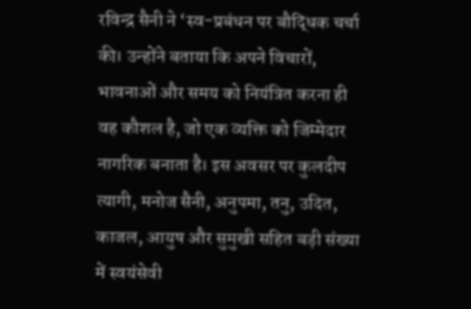रविन्द्र सैनी ने ‘स्व-प्रबंधन पर बौद्धिक चर्चा की। उन्होंने बताया कि अपने विचारों, भावनाओं और समय को नियंत्रित करना ही वह कौशल है, जो एक व्यक्ति को जिम्मेदार नागरिक बनाता है। इस अवसर पर कुलदीप त्यागी, मनोज सैनी, अनुपमा, तनु, उदित, काजल, आयुष और सुमुखी सहित बड़ी संख्या में स्वयंसेवी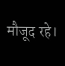मौजूद रहे।